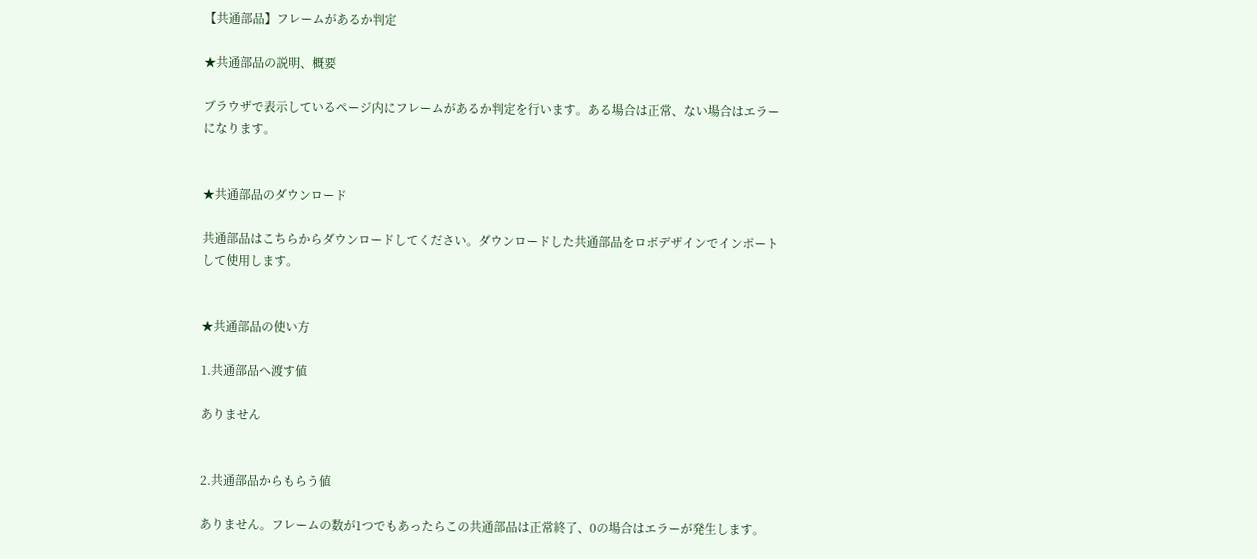【共通部品】フレームがあるか判定

★共通部品の説明、概要

ブラウザで表示しているページ内にフレームがあるか判定を行います。ある場合は正常、ない場合はエラーになります。


★共通部品のダウンロード

共通部品はこちらからダウンロードしてください。ダウンロードした共通部品をロボデザインでインポートして使用します。


★共通部品の使い方

1.共通部品へ渡す値

ありません


2.共通部品からもらう値

ありません。フレームの数が1つでもあったらこの共通部品は正常終了、0の場合はエラーが発生します。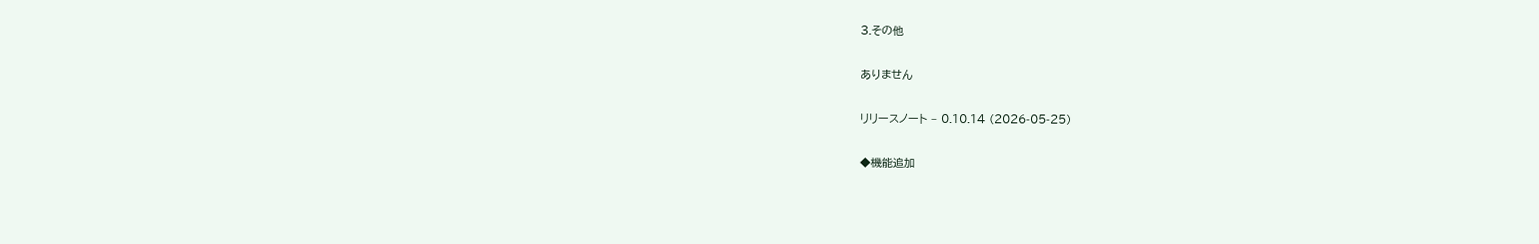3.その他

ありません

リリースノート – 0.10.14 (2026-05-25)

◆機能追加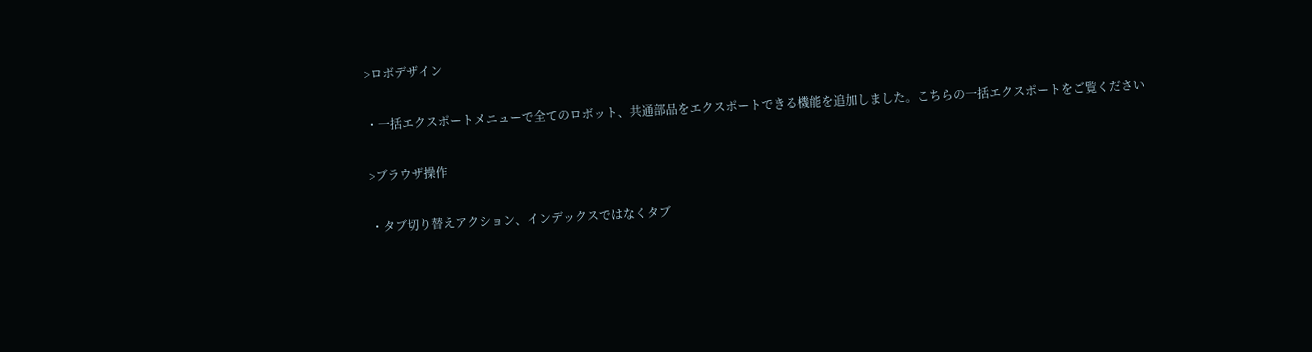>ロボデザイン

・一括エクスポートメニューで全てのロボット、共通部品をエクスポートできる機能を追加しました。こちらの一括エクスポートをご覧ください

>ブラウザ操作

・タブ切り替えアクション、インデックスではなくタブ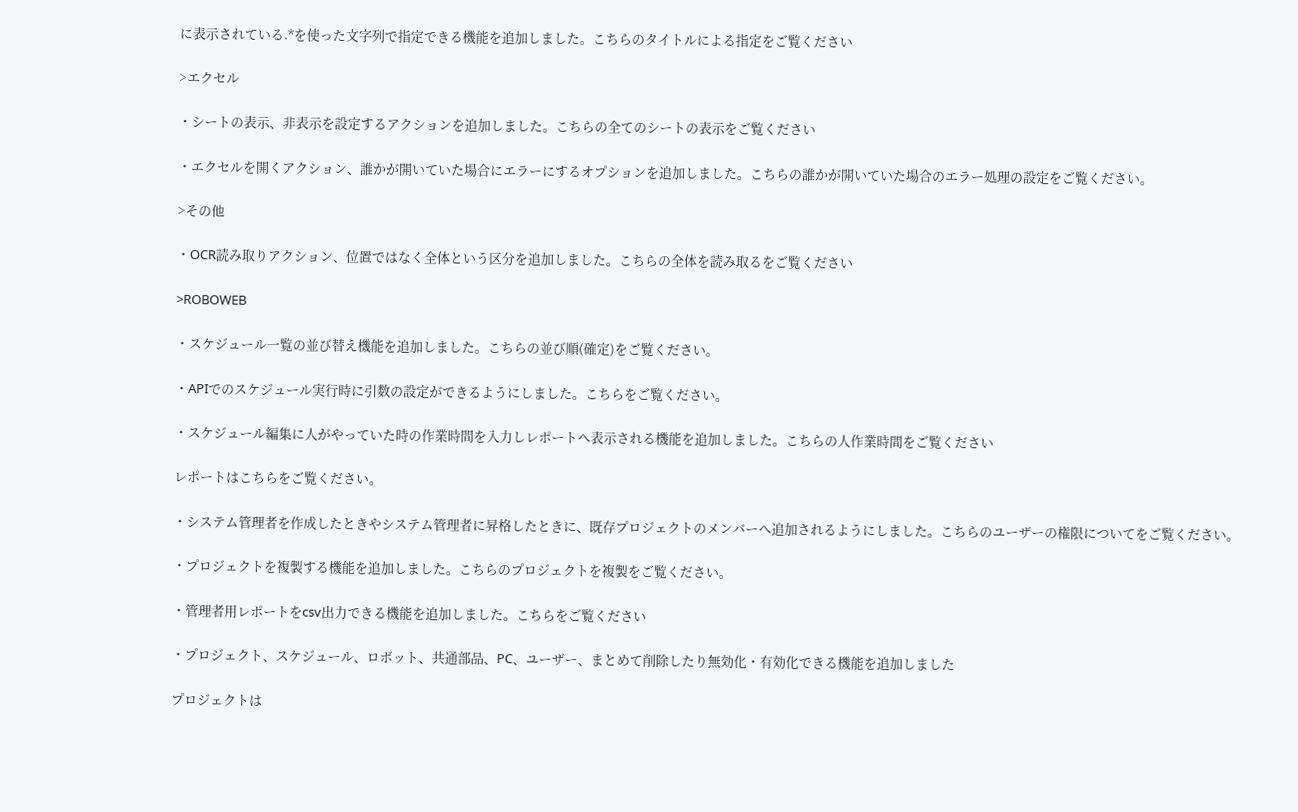に表示されている.*を使った文字列で指定できる機能を追加しました。こちらのタイトルによる指定をご覧ください

>エクセル

・シートの表示、非表示を設定するアクションを追加しました。こちらの全てのシートの表示をご覧ください

・エクセルを開くアクション、誰かが開いていた場合にエラーにするオプションを追加しました。こちらの誰かが開いていた場合のエラー処理の設定をご覧ください。

>その他

・OCR読み取りアクション、位置ではなく全体という区分を追加しました。こちらの全体を読み取るをご覧ください

>ROBOWEB

・スケジュール一覧の並び替え機能を追加しました。こちらの並び順(確定)をご覧ください。

・APIでのスケジュール実行時に引数の設定ができるようにしました。こちらをご覧ください。

・スケジュール編集に人がやっていた時の作業時間を入力しレポートへ表示される機能を追加しました。こちらの人作業時間をご覧ください

レポートはこちらをご覧ください。

・システム管理者を作成したときやシステム管理者に昇格したときに、既存プロジェクトのメンバーへ追加されるようにしました。こちらのユーザーの権限についてをご覧ください。

・プロジェクトを複製する機能を追加しました。こちらのプロジェクトを複製をご覧ください。

・管理者用レポートをcsv出力できる機能を追加しました。こちらをご覧ください

・プロジェクト、スケジュール、ロボット、共通部品、PC、ユーザー、まとめて削除したり無効化・有効化できる機能を追加しました

プロジェクトは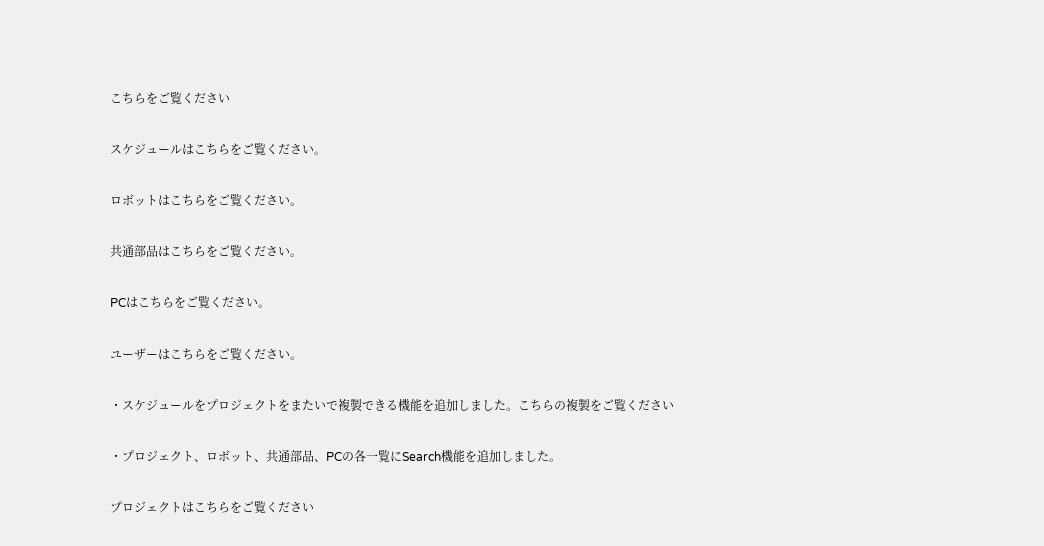こちらをご覧ください

スケジュールはこちらをご覧ください。

ロボットはこちらをご覧ください。

共通部品はこちらをご覧ください。

PCはこちらをご覧ください。

ユーザーはこちらをご覧ください。

・スケジュールをプロジェクトをまたいで複製できる機能を追加しました。こちらの複製をご覧ください

・プロジェクト、ロボット、共通部品、PCの各一覧にSearch機能を追加しました。

プロジェクトはこちらをご覧ください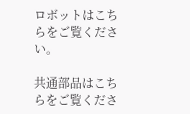ロボットはこちらをご覧ください。

共通部品はこちらをご覧くださ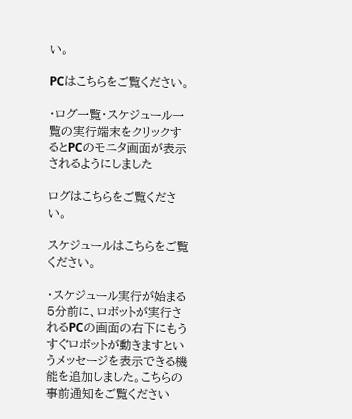い。

PCはこちらをご覧ください。

・ログ一覧・スケジュール一覧の実行端末をクリックするとPCのモニタ画面が表示されるようにしました

ログはこちらをご覧ください。

スケジュールはこちらをご覧ください。

・スケジュール実行が始まる5分前に、ロボットが実行されるPCの画面の右下にもうすぐロボットが動きますというメッセージを表示できる機能を追加しました。こちらの事前通知をご覧ください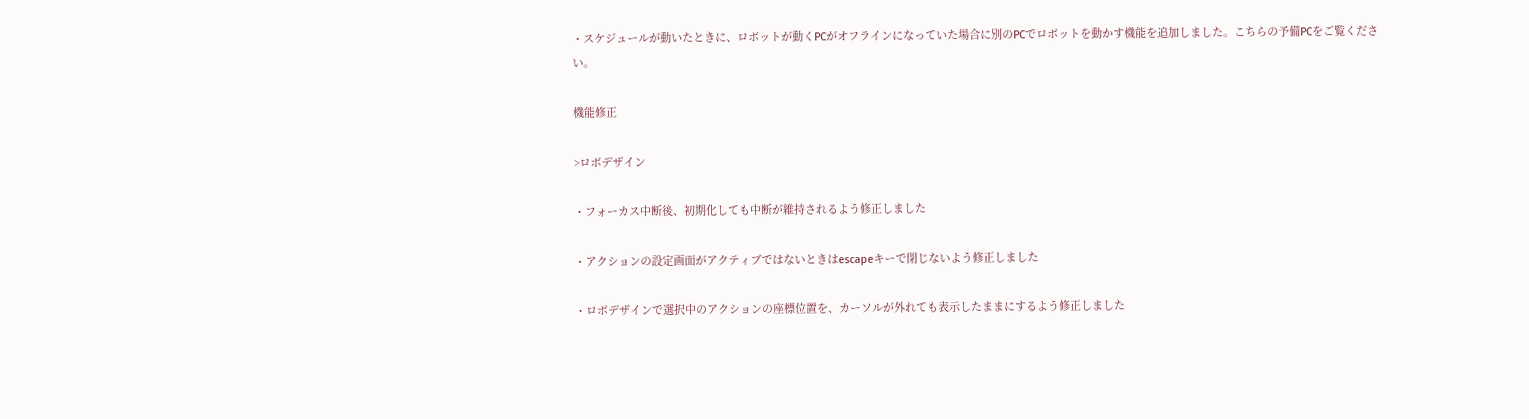・スケジュールが動いたときに、ロボットが動くPCがオフラインになっていた場合に別のPCでロボットを動かす機能を追加しました。こちらの予備PCをご覧ください。

機能修正

>ロボデザイン

・フォーカス中断後、初期化しても中断が維持されるよう修正しました

・アクションの設定画面がアクティブではないときはescapeキーで閉じないよう修正しました

・ロボデザインで選択中のアクションの座標位置を、カーソルが外れても表示したままにするよう修正しました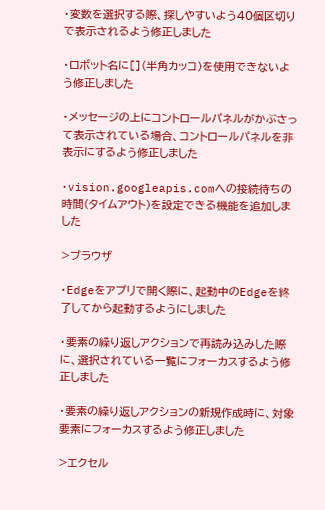・変数を選択する際、探しやすいよう40個区切りで表示されるよう修正しました

・ロボット名に[](半角カッコ)を使用できないよう修正しました

・メッセージの上にコントロールパネルがかぶさって表示されている場合、コントロールパネルを非表示にするよう修正しました

・vision.googleapis.comへの接続待ちの時間(タイムアウト)を設定できる機能を追加しました

>ブラウザ

・Edgeをアプリで開く際に、起動中のEdgeを終了してから起動するようにしました

・要素の繰り返しアクションで再読み込みした際に、選択されている一覧にフォーカスするよう修正しました

・要素の繰り返しアクションの新規作成時に、対象要素にフォーカスするよう修正しました

>エクセル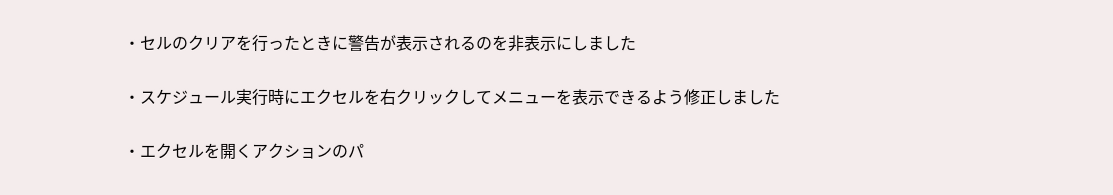・セルのクリアを行ったときに警告が表示されるのを非表示にしました

・スケジュール実行時にエクセルを右クリックしてメニューを表示できるよう修正しました

・エクセルを開くアクションのパ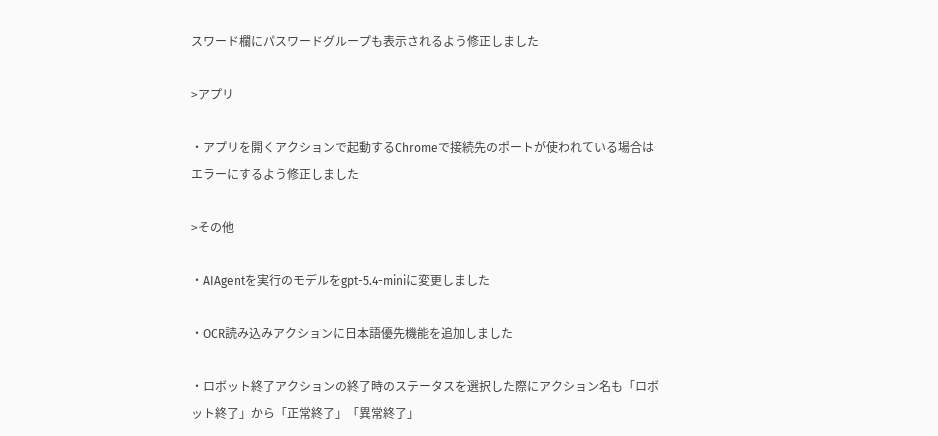スワード欄にパスワードグループも表示されるよう修正しました

>アプリ

・アプリを開くアクションで起動するChromeで接続先のポートが使われている場合はエラーにするよう修正しました

>その他

・AIAgentを実行のモデルをgpt-5.4-miniに変更しました

・OCR読み込みアクションに日本語優先機能を追加しました

・ロボット終了アクションの終了時のステータスを選択した際にアクション名も「ロボット終了」から「正常終了」「異常終了」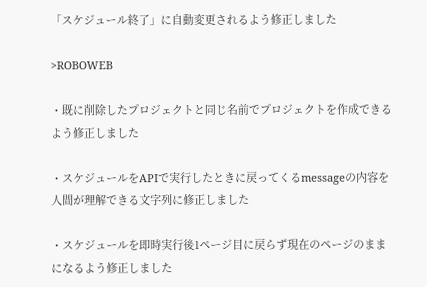「スケジュール終了」に自動変更されるよう修正しました

>ROBOWEB

・既に削除したプロジェクトと同じ名前でプロジェクトを作成できるよう修正しました

・スケジュールをAPIで実行したときに戻ってくるmessageの内容を人間が理解できる文字列に修正しました

・スケジュールを即時実行後1ページ目に戻らず現在のページのままになるよう修正しました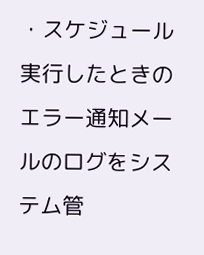・スケジュール実行したときのエラー通知メールのログをシステム管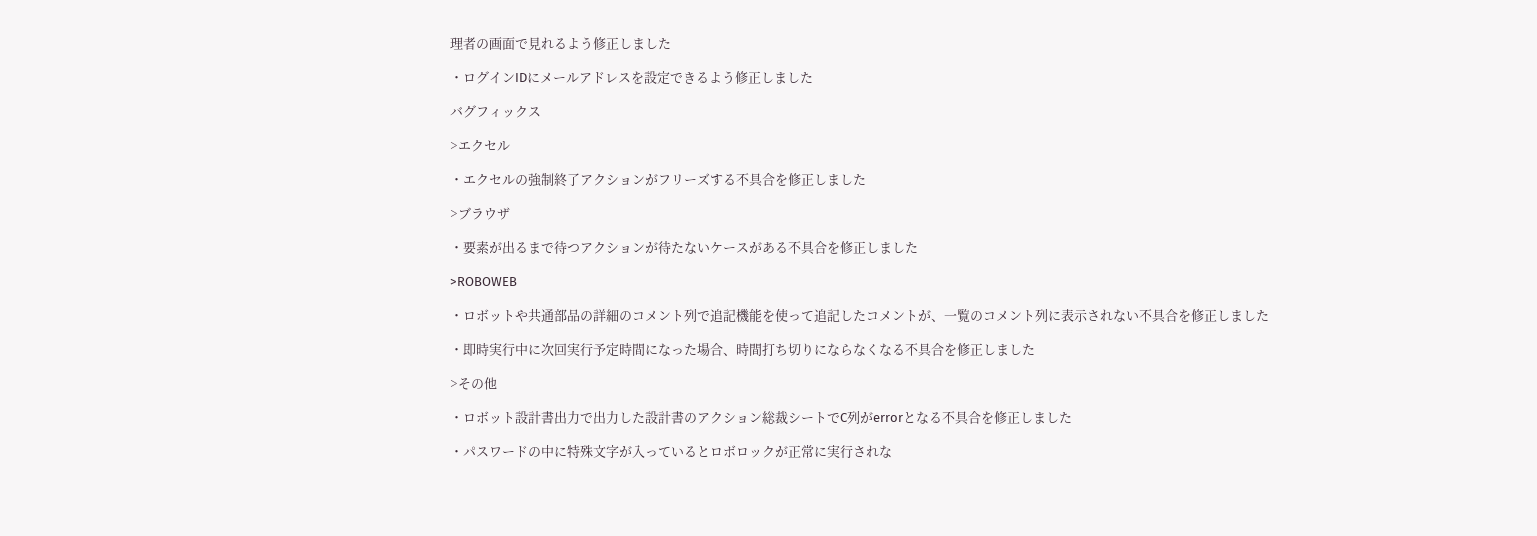理者の画面で見れるよう修正しました

・ログインIDにメールアドレスを設定できるよう修正しました

バグフィックス

>エクセル

・エクセルの強制終了アクションがフリーズする不具合を修正しました

>ブラウザ

・要素が出るまで待つアクションが待たないケースがある不具合を修正しました

>ROBOWEB

・ロボットや共通部品の詳細のコメント列で追記機能を使って追記したコメントが、一覧のコメント列に表示されない不具合を修正しました

・即時実行中に次回実行予定時間になった場合、時間打ち切りにならなくなる不具合を修正しました

>その他

・ロボット設計書出力で出力した設計書のアクション総裁シートでC列がerrorとなる不具合を修正しました

・パスワードの中に特殊文字が入っているとロボロックが正常に実行されな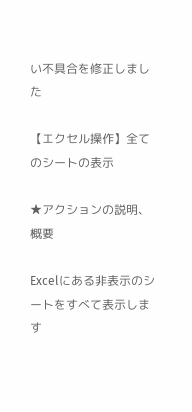い不具合を修正しました

【エクセル操作】全てのシートの表示

★アクションの説明、概要

Excelにある非表示のシートをすべて表示します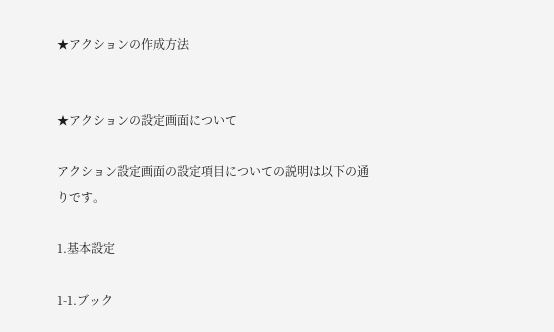★アクションの作成方法


★アクションの設定画面について

アクション設定画面の設定項目についての説明は以下の通りです。

1.基本設定

1-1.ブック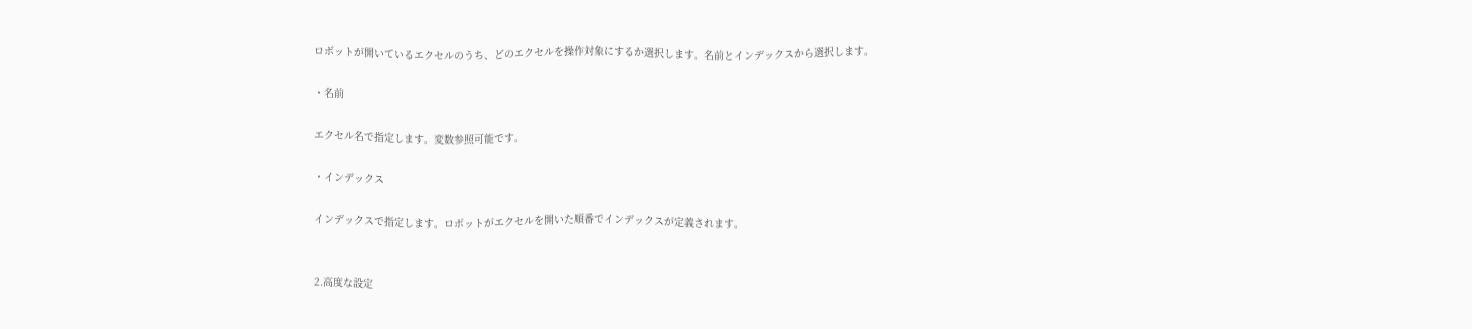ロボットが開いているエクセルのうち、どのエクセルを操作対象にするか選択します。名前とインデックスから選択します。

・名前

エクセル名で指定します。変数参照可能です。

・インデックス

インデックスで指定します。ロボットがエクセルを開いた順番でインデックスが定義されます。


2.高度な設定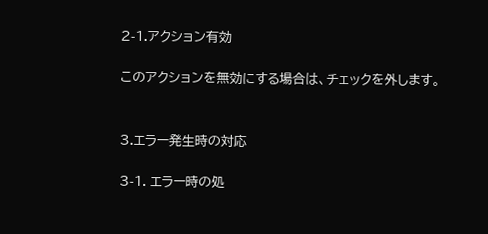2-1.アクション有効

このアクションを無効にする場合は、チェックを外します。


3.エラー発生時の対応

3-1. エラー時の処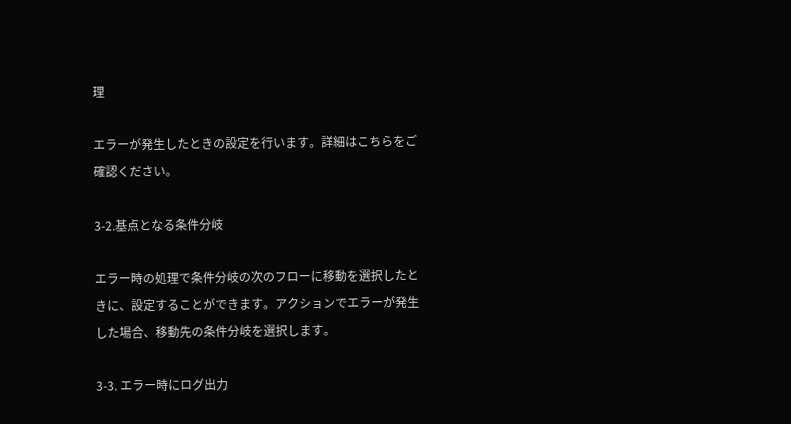理

エラーが発生したときの設定を行います。詳細はこちらをご確認ください。

3-2.基点となる条件分岐

エラー時の処理で条件分岐の次のフローに移動を選択したときに、設定することができます。アクションでエラーが発生した場合、移動先の条件分岐を選択します。

3-3. エラー時にログ出力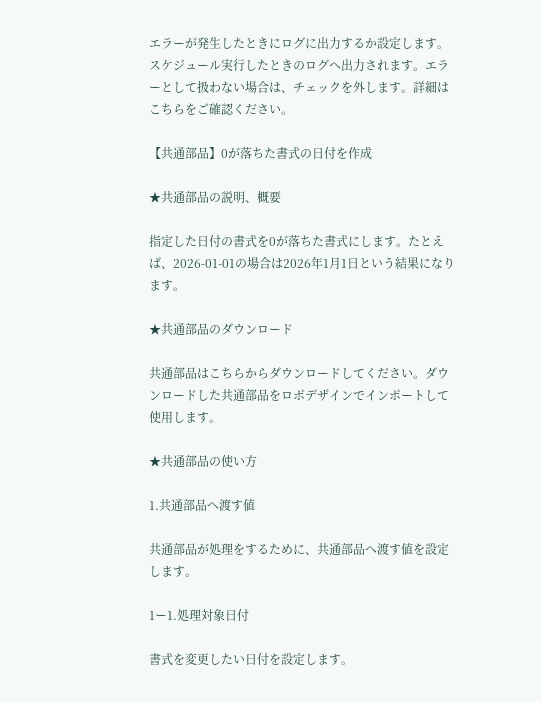エラーが発生したときにログに出力するか設定します。スケジュール実行したときのログへ出力されます。エラーとして扱わない場合は、チェックを外します。詳細はこちらをご確認ください。

【共通部品】0が落ちた書式の日付を作成

★共通部品の説明、概要

指定した日付の書式を0が落ちた書式にします。たとえば、2026-01-01の場合は2026年1月1日という結果になります。

★共通部品のダウンロード

共通部品はこちらからダウンロードしてください。ダウンロードした共通部品をロボデザインでインポートして使用します。

★共通部品の使い方

1.共通部品へ渡す値

共通部品が処理をするために、共通部品へ渡す値を設定します。

1ー1.処理対象日付

書式を変更したい日付を設定します。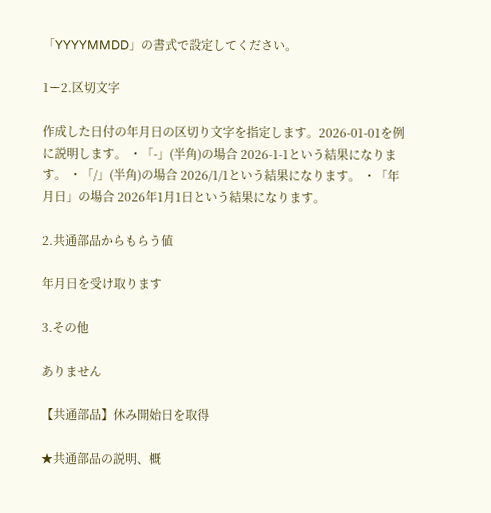「YYYYMMDD」の書式で設定してください。

1ー2.区切文字

作成した日付の年月日の区切り文字を指定します。2026-01-01を例に説明します。 ・「-」(半角)の場合 2026-1-1という結果になります。 ・「/」(半角)の場合 2026/1/1という結果になります。 ・「年月日」の場合 2026年1月1日という結果になります。

2.共通部品からもらう値

年月日を受け取ります

3.その他

ありません

【共通部品】休み開始日を取得

★共通部品の説明、概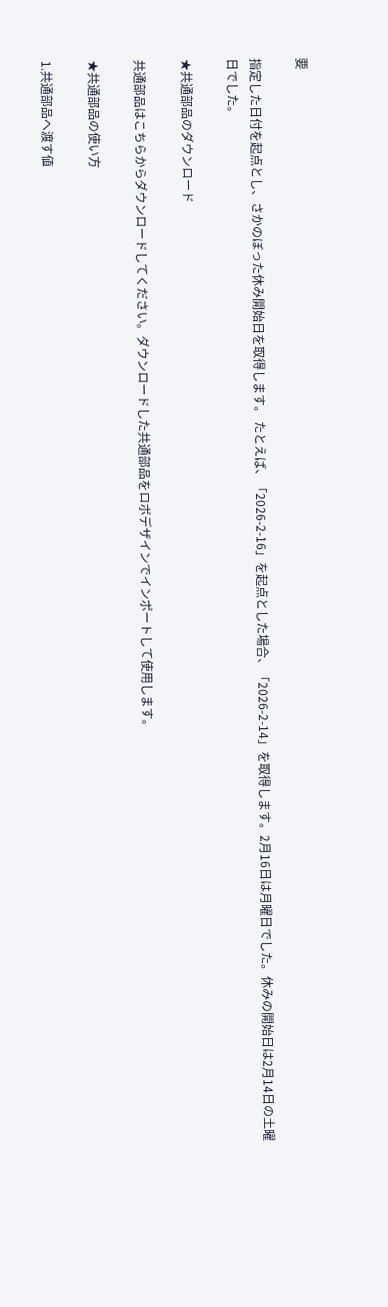要

指定した日付を起点とし、さかのぼった休み開始日を取得します。 たとえば、「2026-2-16」を起点とした場合、「2026-2-14」を取得します。2月16日は月曜日でした。休みの開始日は2月14日の土曜日でした。

★共通部品のダウンロード

共通部品はこちらからダウンロードしてください。ダウンロードした共通部品をロボデザインでインポートして使用します。

★共通部品の使い方

1.共通部品へ渡す値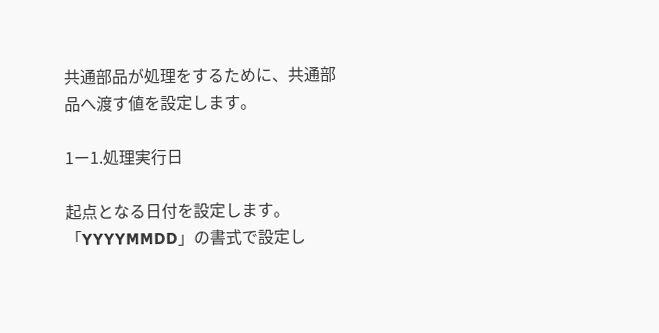共通部品が処理をするために、共通部品へ渡す値を設定します。

1ー1.処理実行日

起点となる日付を設定します。「YYYYMMDD」の書式で設定し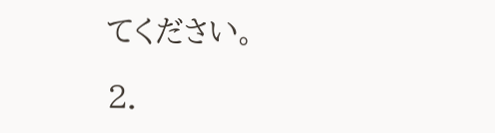てください。

2.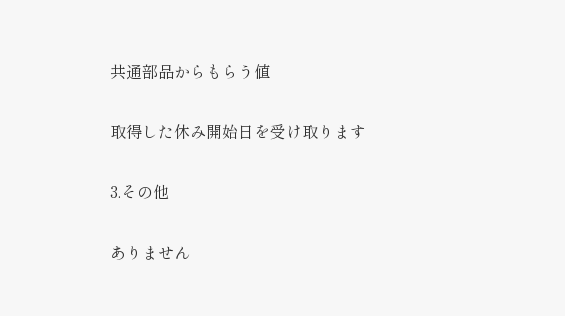共通部品からもらう値

取得した休み開始日を受け取ります

3.その他

ありません